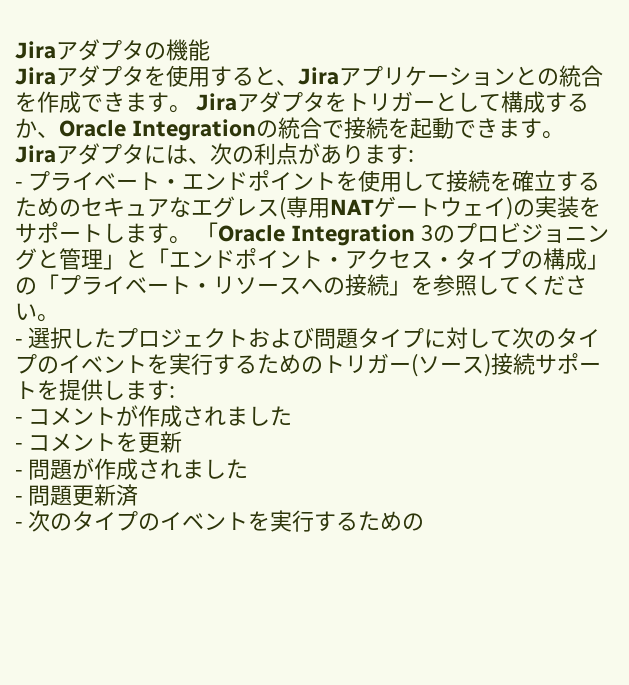Jiraアダプタの機能
Jiraアダプタを使用すると、Jiraアプリケーションとの統合を作成できます。 Jiraアダプタをトリガーとして構成するか、Oracle Integrationの統合で接続を起動できます。
Jiraアダプタには、次の利点があります:
- プライベート・エンドポイントを使用して接続を確立するためのセキュアなエグレス(専用NATゲートウェイ)の実装をサポートします。 「Oracle Integration 3のプロビジョニングと管理」と「エンドポイント・アクセス・タイプの構成」の「プライベート・リソースへの接続」を参照してください。
- 選択したプロジェクトおよび問題タイプに対して次のタイプのイベントを実行するためのトリガー(ソース)接続サポートを提供します:
- コメントが作成されました
- コメントを更新
- 問題が作成されました
- 問題更新済
- 次のタイプのイベントを実行するための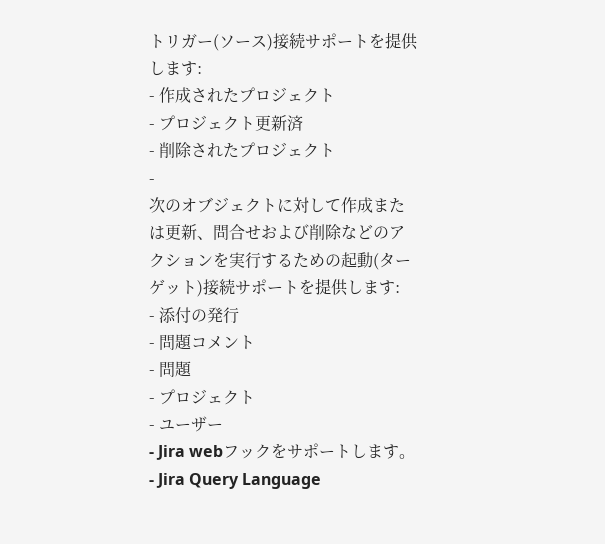トリガー(ソース)接続サポートを提供します:
- 作成されたプロジェクト
- プロジェクト更新済
- 削除されたプロジェクト
-
次のオブジェクトに対して作成または更新、問合せおよび削除などのアクションを実行するための起動(ターゲット)接続サポートを提供します:
- 添付の発行
- 問題コメント
- 問題
- プロジェクト
- ユーザー
- Jira webフックをサポートします。
- Jira Query Language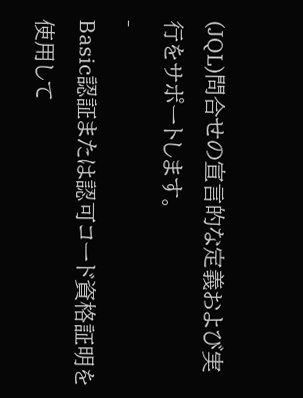(JQL)問合せの宣言的な定義および実行をサポートします。
-
Basic認証または認可コード資格証明を使用して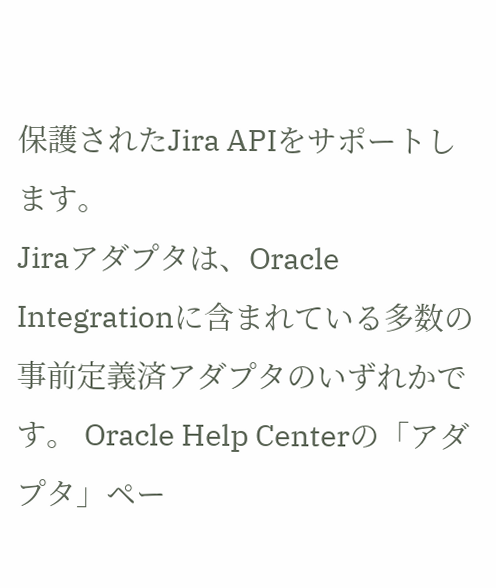保護されたJira APIをサポートします。
Jiraアダプタは、Oracle Integrationに含まれている多数の事前定義済アダプタのいずれかです。 Oracle Help Centerの「アダプタ」ペー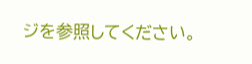ジを参照してください。